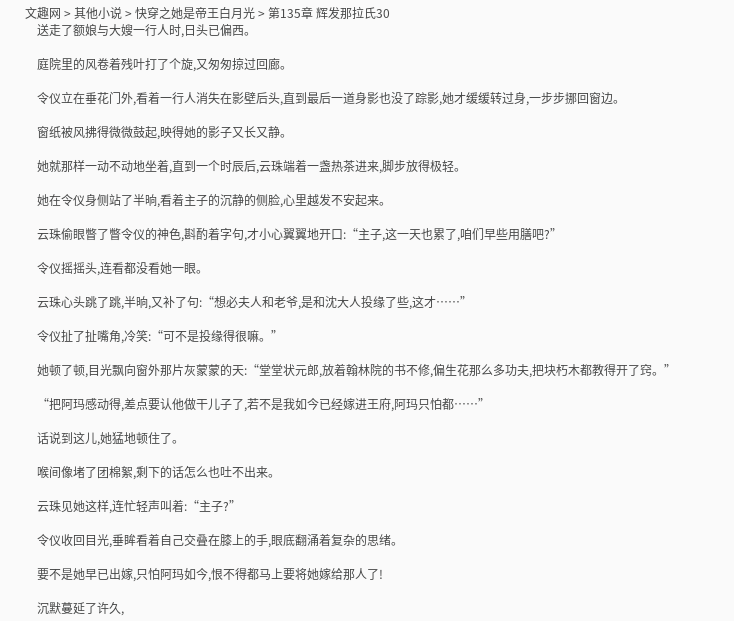文趣网 > 其他小说 > 快穿之她是帝王白月光 > 第135章 辉发那拉氏30
    送走了额娘与大嫂一行人时,日头已偏西。

    庭院里的风卷着残叶打了个旋,又匆匆掠过回廊。

    令仪立在垂花门外,看着一行人消失在影壁后头,直到最后一道身影也没了踪影,她才缓缓转过身,一步步挪回窗边。

    窗纸被风拂得微微鼓起,映得她的影子又长又静。

    她就那样一动不动地坐着,直到一个时辰后,云珠端着一盏热茶进来,脚步放得极轻。

    她在令仪身侧站了半晌,看着主子的沉静的侧脸,心里越发不安起来。

    云珠偷眼瞥了瞥令仪的神色,斟酌着字句,才小心翼翼地开口:“主子,这一天也累了,咱们早些用膳吧?”

    令仪摇摇头,连看都没看她一眼。

    云珠心头跳了跳,半晌,又补了句:“想必夫人和老爷,是和沈大人投缘了些,这才……”

    令仪扯了扯嘴角,冷笑:“可不是投缘得很嘛。”

    她顿了顿,目光飘向窗外那片灰蒙蒙的天:“堂堂状元郎,放着翰林院的书不修,偏生花那么多功夫,把块朽木都教得开了窍。”

    “把阿玛感动得,差点要认他做干儿子了,若不是我如今已经嫁进王府,阿玛只怕都……”

    话说到这儿,她猛地顿住了。

    喉间像堵了团棉絮,剩下的话怎么也吐不出来。

    云珠见她这样,连忙轻声叫着:“主子?”

    令仪收回目光,垂眸看着自己交叠在膝上的手,眼底翻涌着复杂的思绪。

    要不是她早已出嫁,只怕阿玛如今,恨不得都马上要将她嫁给那人了!

    沉默蔓延了许久,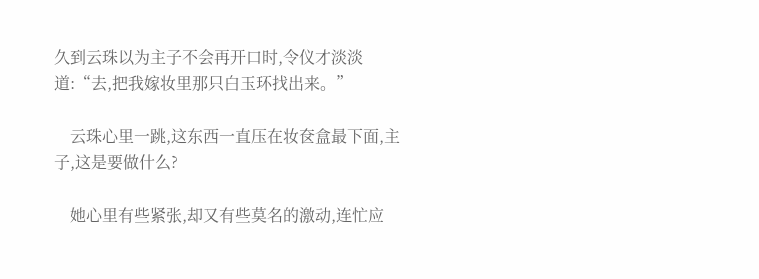久到云珠以为主子不会再开口时,令仪才淡淡道:“去,把我嫁妆里那只白玉环找出来。”

    云珠心里一跳,这东西一直压在妆奁盒最下面,主子,这是要做什么?

    她心里有些紧张,却又有些莫名的激动,连忙应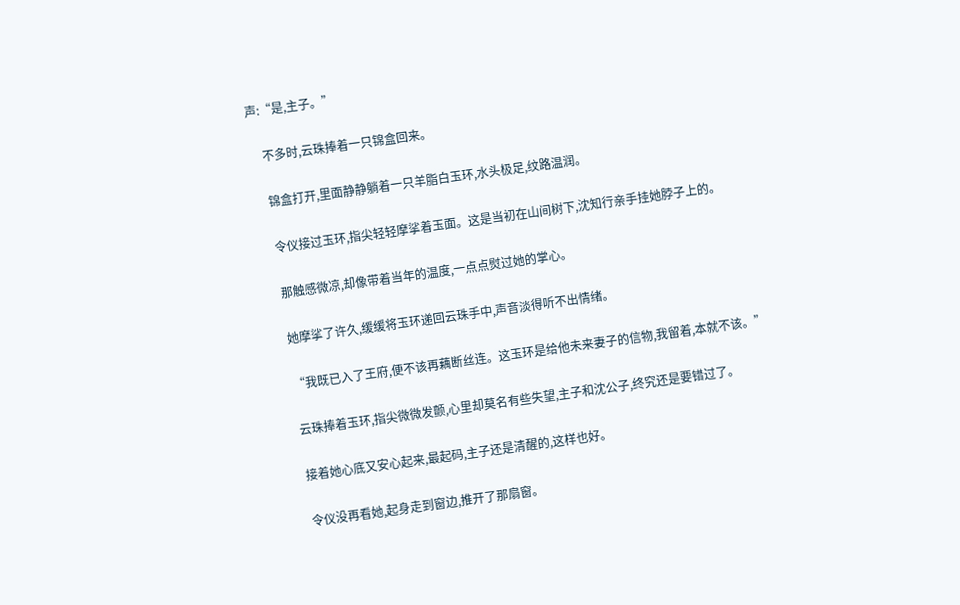声:“是,主子。”

    不多时,云珠捧着一只锦盒回来。

    锦盒打开,里面静静躺着一只羊脂白玉环,水头极足,纹路温润。

    令仪接过玉环,指尖轻轻摩挲着玉面。这是当初在山间树下,沈知行亲手挂她脖子上的。

    那触感微凉,却像带着当年的温度,一点点熨过她的掌心。

    她摩挲了许久,缓缓将玉环递回云珠手中,声音淡得听不出情绪。

    “我既已入了王府,便不该再藕断丝连。这玉环是给他未来妻子的信物,我留着,本就不该。”

    云珠捧着玉环,指尖微微发颤,心里却莫名有些失望,主子和沈公子,终究还是要错过了。

    接着她心底又安心起来,最起码,主子还是清醒的,这样也好。

    令仪没再看她,起身走到窗边,推开了那扇窗。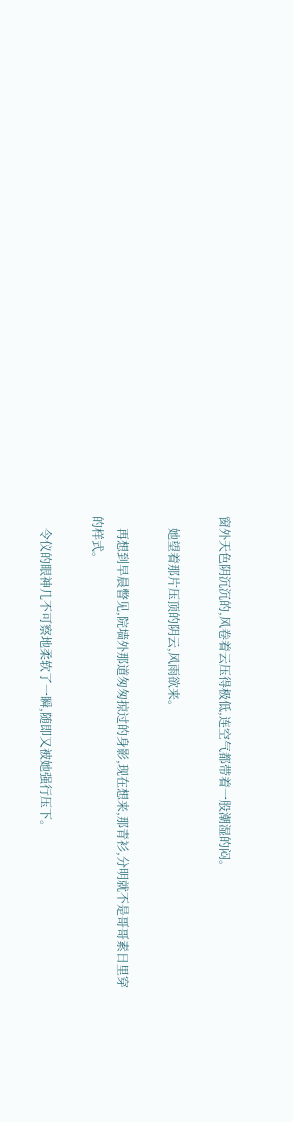窗外天色阴沉沉的,风卷着云压得极低,连空气都带着一股潮湿的闷。

    她望着那片压顶的阴云,风雨欲来。

    再想到早晨瞥见,院墙外那道匆匆掠过的身影,现在想来,那青衫,分明就不是哥哥素日里穿的样式。

    令仪的眼神几不可察地柔软了一瞬,随即又被她强行压下。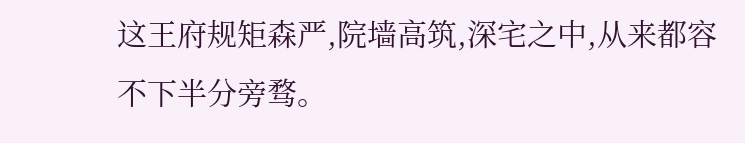这王府规矩森严,院墙高筑,深宅之中,从来都容不下半分旁骛。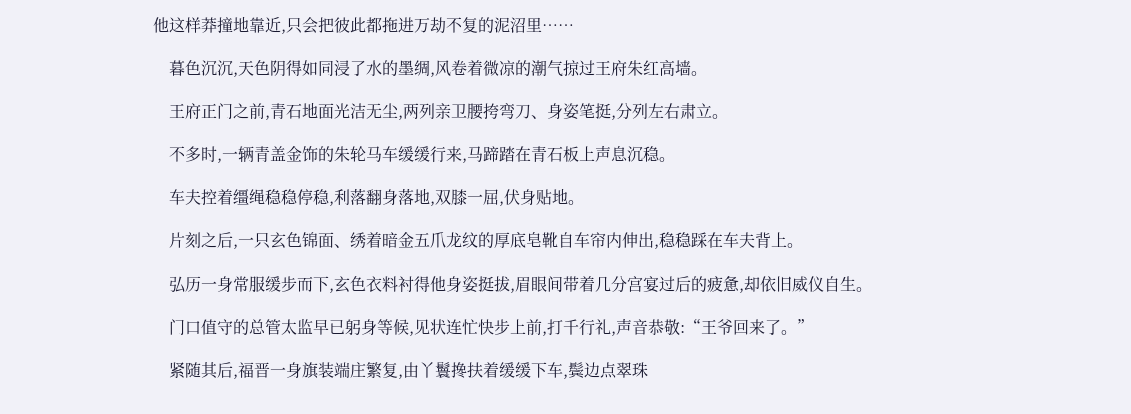他这样莽撞地靠近,只会把彼此都拖进万劫不复的泥沼里……

    暮色沉沉,天色阴得如同浸了水的墨绸,风卷着微凉的潮气掠过王府朱红高墙。

    王府正门之前,青石地面光洁无尘,两列亲卫腰挎弯刀、身姿笔挺,分列左右肃立。

    不多时,一辆青盖金饰的朱轮马车缓缓行来,马蹄踏在青石板上声息沉稳。

    车夫控着缰绳稳稳停稳,利落翻身落地,双膝一屈,伏身贴地。

    片刻之后,一只玄色锦面、绣着暗金五爪龙纹的厚底皂靴自车帘内伸出,稳稳踩在车夫背上。

    弘历一身常服缓步而下,玄色衣料衬得他身姿挺拔,眉眼间带着几分宫宴过后的疲惫,却依旧威仪自生。

    门口值守的总管太监早已躬身等候,见状连忙快步上前,打千行礼,声音恭敬:“王爷回来了。”

    紧随其后,福晋一身旗装端庄繁复,由丫鬟搀扶着缓缓下车,鬓边点翠珠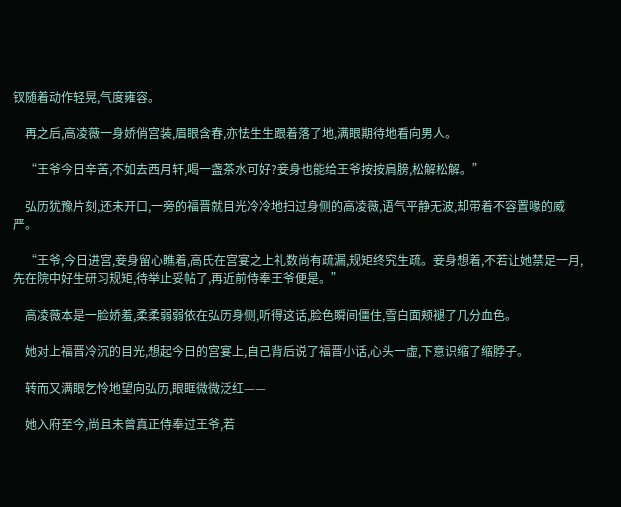钗随着动作轻晃,气度雍容。

    再之后,高凌薇一身娇俏宫装,眉眼含春,亦怯生生跟着落了地,满眼期待地看向男人。

    “王爷今日辛苦,不如去西月轩,喝一盏茶水可好?妾身也能给王爷按按肩膀,松解松解。”

    弘历犹豫片刻,还未开口,一旁的福晋就目光冷冷地扫过身侧的高凌薇,语气平静无波,却带着不容置喙的威严。

    “王爷,今日进宫,妾身留心瞧着,高氏在宫宴之上礼数尚有疏漏,规矩终究生疏。妾身想着,不若让她禁足一月,先在院中好生研习规矩,待举止妥帖了,再近前侍奉王爷便是。”

    高凌薇本是一脸娇羞,柔柔弱弱依在弘历身侧,听得这话,脸色瞬间僵住,雪白面颊褪了几分血色。

    她对上福晋冷沉的目光,想起今日的宫宴上,自己背后说了福晋小话,心头一虚,下意识缩了缩脖子。

    转而又满眼乞怜地望向弘历,眼眶微微泛红——

    她入府至今,尚且未曾真正侍奉过王爷,若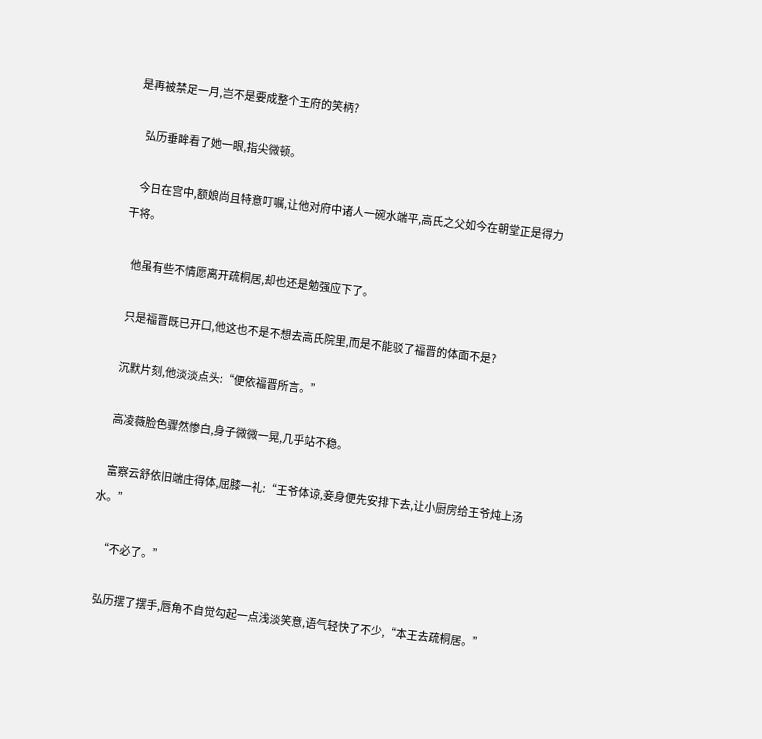是再被禁足一月,岂不是要成整个王府的笑柄?

    弘历垂眸看了她一眼,指尖微顿。

    今日在宫中,额娘尚且特意叮嘱,让他对府中诸人一碗水端平,高氏之父如今在朝堂正是得力干将。

    他虽有些不情愿离开疏桐居,却也还是勉强应下了。

    只是福晋既已开口,他这也不是不想去高氏院里,而是不能驳了福晋的体面不是?

    沉默片刻,他淡淡点头:“便依福晋所言。”

    高凌薇脸色骤然惨白,身子微微一晃,几乎站不稳。

    富察云舒依旧端庄得体,屈膝一礼:“王爷体谅,妾身便先安排下去,让小厨房给王爷炖上汤水。”

    “不必了。”

    弘历摆了摆手,唇角不自觉勾起一点浅淡笑意,语气轻快了不少,“本王去疏桐居。”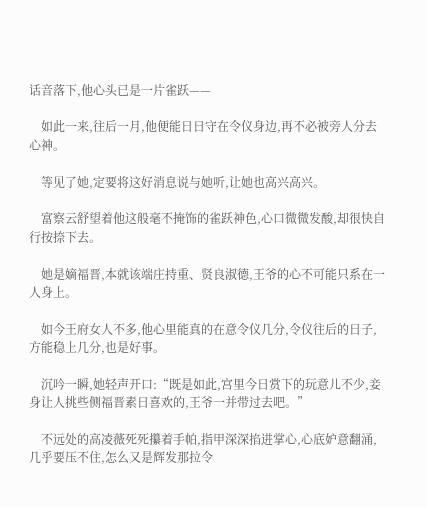话音落下,他心头已是一片雀跃——

    如此一来,往后一月,他便能日日守在令仪身边,再不必被旁人分去心神。

    等见了她,定要将这好消息说与她听,让她也高兴高兴。

    富察云舒望着他这般毫不掩饰的雀跃神色,心口微微发酸,却很快自行按捺下去。

    她是嫡福晋,本就该端庄持重、贤良淑德,王爷的心不可能只系在一人身上。

    如今王府女人不多,他心里能真的在意令仪几分,令仪往后的日子,方能稳上几分,也是好事。

    沉吟一瞬,她轻声开口:“既是如此,宫里今日赏下的玩意儿不少,妾身让人挑些侧福晋素日喜欢的,王爷一并带过去吧。”

    不远处的高凌薇死死攥着手帕,指甲深深掐进掌心,心底妒意翻涌,几乎要压不住,怎么又是辉发那拉令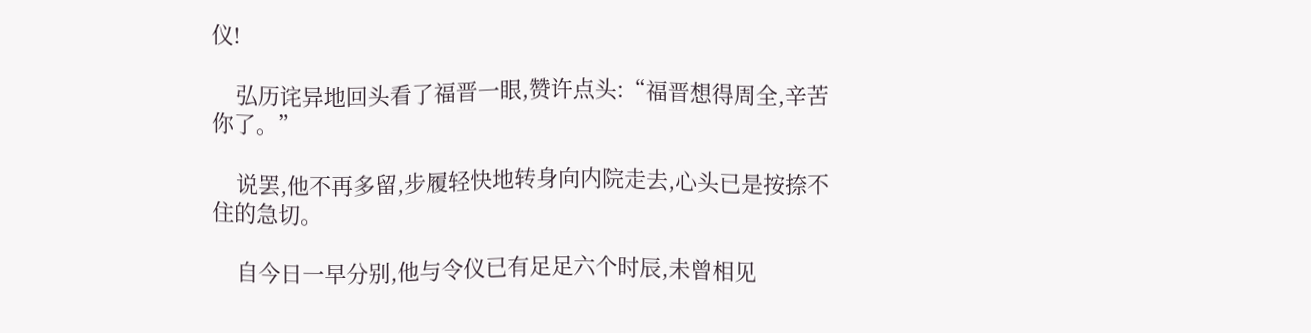仪!

    弘历诧异地回头看了福晋一眼,赞许点头:“福晋想得周全,辛苦你了。”

    说罢,他不再多留,步履轻快地转身向内院走去,心头已是按捺不住的急切。

    自今日一早分别,他与令仪已有足足六个时辰,未曾相见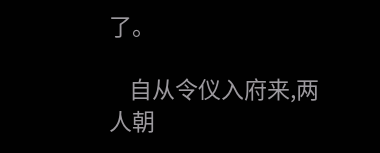了。

    自从令仪入府来,两人朝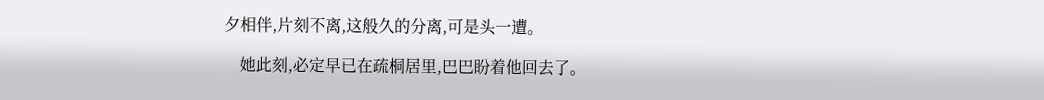夕相伴,片刻不离,这般久的分离,可是头一遭。

    她此刻,必定早已在疏桐居里,巴巴盼着他回去了。